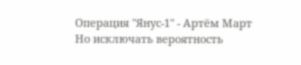Операция "Янус-1" - Артём Март
Но исключать вероятность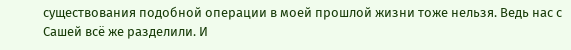существования подобной операции в моей прошлой жизни тоже нельзя. Ведь нас с Сашей всё же разделили. И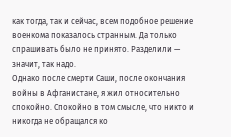как тогда, так и сейчас, всем подобное решение военкома показалось странным. Да только спрашивать было не принято. Разделили — значит, так надо.
Однако после смерти Саши, после окончания войны в Афганистане, я жил относительно спокойно. Спокойно в том смысле, что никто и никогда не обращался ко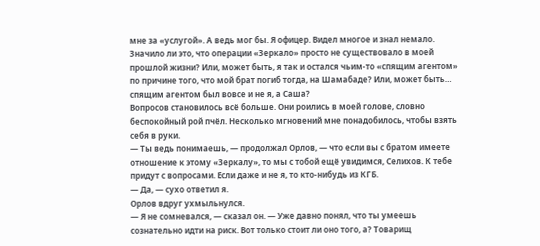мне за «услугой». А ведь мог бы. Я офицер. Видел многое и знал немало.
Значило ли это, что операции «Зеркало» просто не существовало в моей прошлой жизни? Или, может быть, я так и остался чьим-то «спящим агентом» по причине того, что мой брат погиб тогда, на Шамабаде? Или, может быть… спящим агентом был вовсе и не я, а Саша?
Вопросов становилось всё больше. Они роились в моей голове, словно беспокойный рой пчёл. Несколько мгновений мне понадобилось, чтобы взять себя в руки.
— Ты ведь понимаешь, — продолжал Орлов, — что если вы с братом имеете отношение к этому «Зеркалу», то мы с тобой ещё увидимся, Селихов. К тебе придут с вопросами. Если даже и не я, то кто-нибудь из КГБ.
— Да, — сухо ответил я.
Орлов вдруг ухмыльнулся.
— Я не сомневался, — сказал он. — Уже давно понял, что ты умеешь сознательно идти на риск. Вот только стоит ли оно того, а? Товарищ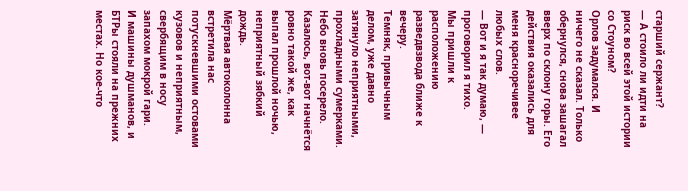старший сержант?
— А стоило ли идти на риск во всей этой истории со Стоуном?
Орлов задумался. И ничего не сказал. Только обернулся, снова зашагал вверх по склону горы. Его действия оказались для меня красноречивее любых слов.
— Вот и я так думаю, — проговорил я тихо.
Мы пришли к расположению разведвзвода ближе к вечеру.
Темняк, привычным делом, уже давно затянуло неприятными, прохладными сумерками. Небо вновь посерело. Казалось, вот-вот начнётся ровно такой же, как выпал прошлой ночью, неприятный зябкий дождь.
Мёртвая автоколонна встретила нас потускневшими остовами кузовов и неприятным, свербящим в носу запахом мокрой гари.
И машины душманов, и БТРы стояли на прежних местах. Но кое-что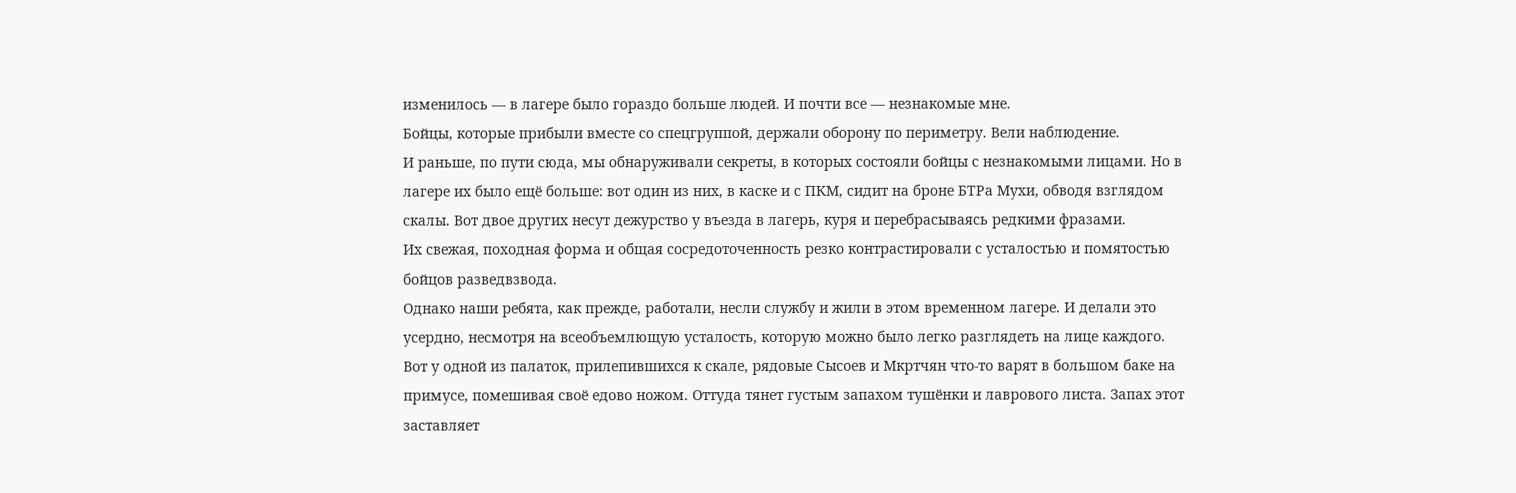изменилось — в лагере было гораздо больше людей. И почти все — незнакомые мне.
Бойцы, которые прибыли вместе со спецгруппой, держали оборону по периметру. Вели наблюдение.
И раньше, по пути сюда, мы обнаруживали секреты, в которых состояли бойцы с незнакомыми лицами. Но в лагере их было ещё больше: вот один из них, в каске и с ПКМ, сидит на броне БТРа Мухи, обводя взглядом скалы. Вот двое других несут дежурство у въезда в лагерь, куря и перебрасываясь редкими фразами.
Их свежая, походная форма и общая сосредоточенность резко контрастировали с усталостью и помятостью бойцов разведвзвода.
Однако наши ребята, как прежде, работали, несли службу и жили в этом временном лагере. И делали это усердно, несмотря на всеобъемлющую усталость, которую можно было легко разглядеть на лице каждого.
Вот у одной из палаток, прилепившихся к скале, рядовые Сысоев и Мкртчян что-то варят в большом баке на примусе, помешивая своё едово ножом. Оттуда тянет густым запахом тушёнки и лаврового листа. Запах этот заставляет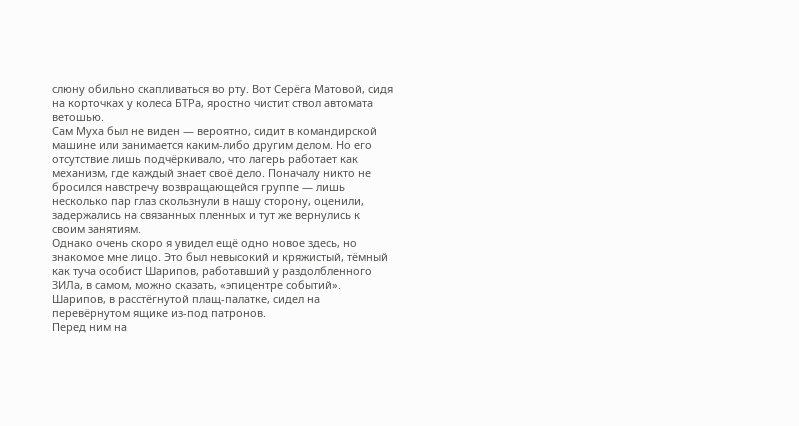слюну обильно скапливаться во рту. Вот Серёга Матовой, сидя на корточках у колеса БТРа, яростно чистит ствол автомата ветошью.
Сам Муха был не виден — вероятно, сидит в командирской машине или занимается каким-либо другим делом. Но его отсутствие лишь подчёркивало, что лагерь работает как механизм, где каждый знает своё дело. Поначалу никто не бросился навстречу возвращающейся группе — лишь несколько пар глаз скользнули в нашу сторону, оценили, задержались на связанных пленных и тут же вернулись к своим занятиям.
Однако очень скоро я увидел ещё одно новое здесь, но знакомое мне лицо. Это был невысокий и кряжистый, тёмный как туча особист Шарипов, работавший у раздолбленного ЗИЛа, в самом, можно сказать, «эпицентре событий».
Шарипов, в расстёгнутой плащ-палатке, сидел на перевёрнутом ящике из-под патронов.
Перед ним на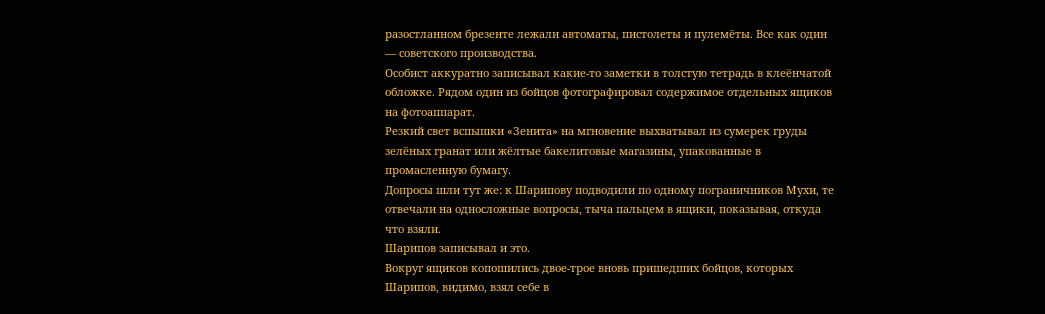разостланном брезенте лежали автоматы, пистолеты и пулемёты. Все как один — советского производства.
Особист аккуратно записывал какие-то заметки в толстую тетрадь в клеёнчатой обложке. Рядом один из бойцов фотографировал содержимое отдельных ящиков на фотоаппарат.
Резкий свет вспышки «Зенита» на мгновение выхватывал из сумерек груды зелёных гранат или жёлтые бакелитовые магазины, упакованные в промасленную бумагу.
Допросы шли тут же: к Шарипову подводили по одному пограничников Мухи, те отвечали на односложные вопросы, тыча пальцем в ящики, показывая, откуда что взяли.
Шарипов записывал и это.
Вокруг ящиков копошились двое-трое вновь пришедших бойцов, которых Шарипов, видимо, взял себе в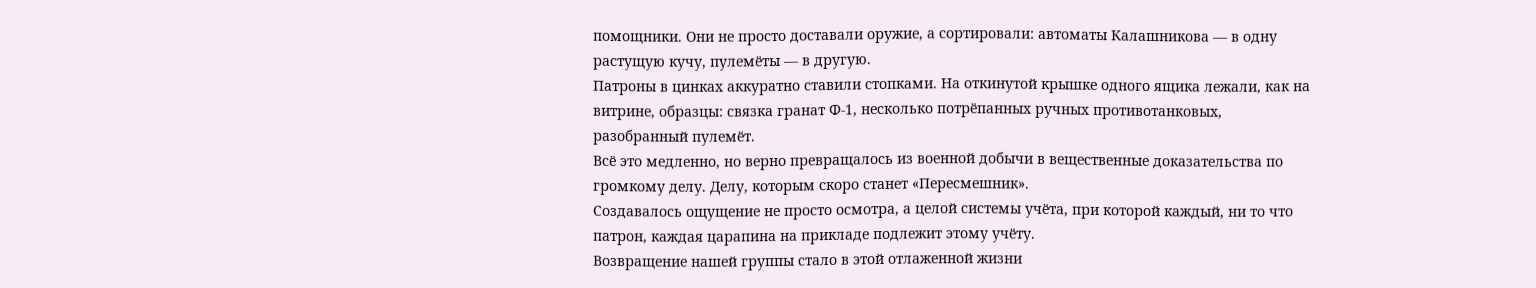помощники. Они не просто доставали оружие, а сортировали: автоматы Калашникова — в одну растущую кучу, пулемёты — в другую.
Патроны в цинках аккуратно ставили стопками. На откинутой крышке одного ящика лежали, как на витрине, образцы: связка гранат Ф-1, несколько потрёпанных ручных противотанковых, разобранный пулемёт.
Всё это медленно, но верно превращалось из военной добычи в вещественные доказательства по громкому делу. Делу, которым скоро станет «Пересмешник».
Создавалось ощущение не просто осмотра, а целой системы учёта, при которой каждый, ни то что патрон, каждая царапина на прикладе подлежит этому учёту.
Возвращение нашей группы стало в этой отлаженной жизни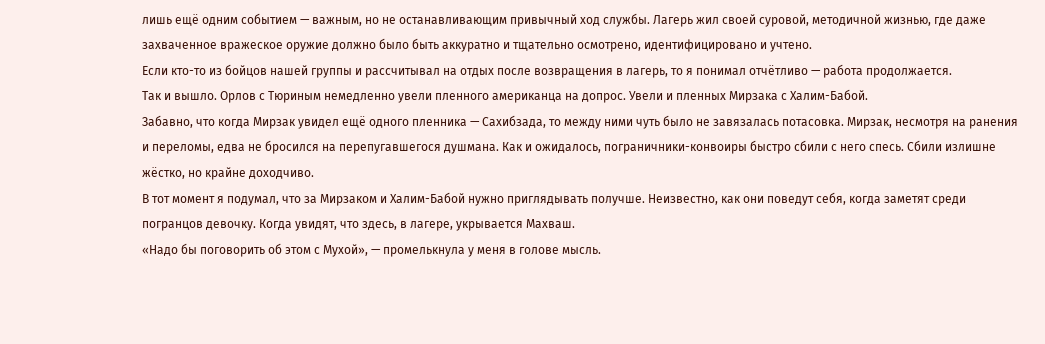лишь ещё одним событием — важным, но не останавливающим привычный ход службы. Лагерь жил своей суровой, методичной жизнью, где даже захваченное вражеское оружие должно было быть аккуратно и тщательно осмотрено, идентифицировано и учтено.
Если кто-то из бойцов нашей группы и рассчитывал на отдых после возвращения в лагерь, то я понимал отчётливо — работа продолжается.
Так и вышло. Орлов с Тюриным немедленно увели пленного американца на допрос. Увели и пленных Мирзака с Халим-Бабой.
Забавно, что когда Мирзак увидел ещё одного пленника — Сахибзада, то между ними чуть было не завязалась потасовка. Мирзак, несмотря на ранения и переломы, едва не бросился на перепугавшегося душмана. Как и ожидалось, пограничники-конвоиры быстро сбили с него спесь. Сбили излишне жёстко, но крайне доходчиво.
В тот момент я подумал, что за Мирзаком и Халим-Бабой нужно приглядывать получше. Неизвестно, как они поведут себя, когда заметят среди погранцов девочку. Когда увидят, что здесь, в лагере, укрывается Махваш.
«Надо бы поговорить об этом с Мухой», — промелькнула у меня в голове мысль.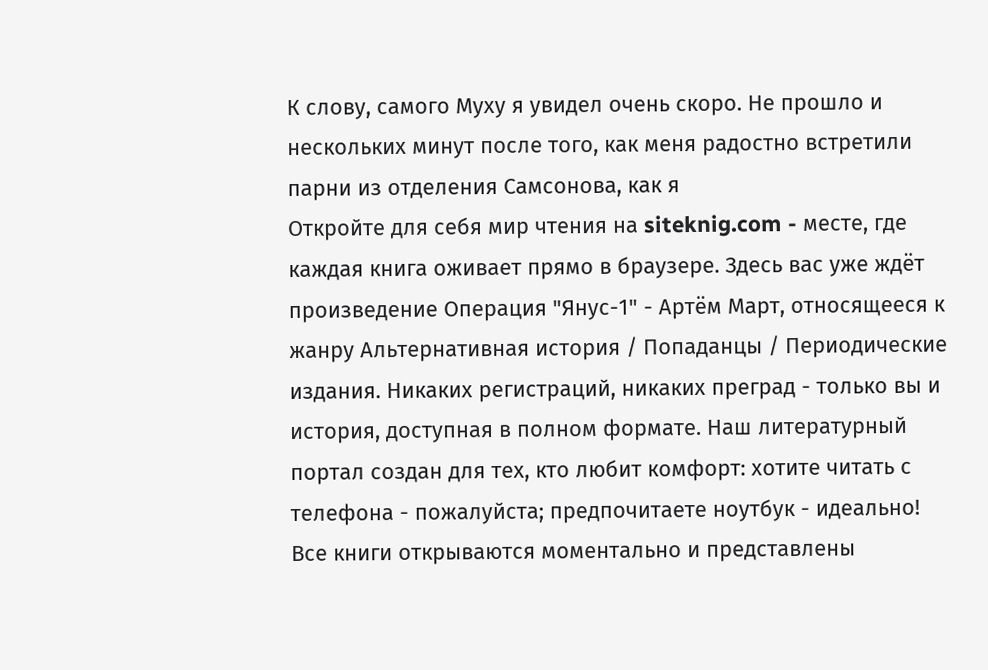К слову, самого Муху я увидел очень скоро. Не прошло и нескольких минут после того, как меня радостно встретили парни из отделения Самсонова, как я
Откройте для себя мир чтения на siteknig.com - месте, где каждая книга оживает прямо в браузере. Здесь вас уже ждёт произведение Операция "Янус-1" - Артём Март, относящееся к жанру Альтернативная история / Попаданцы / Периодические издания. Никаких регистраций, никаких преград - только вы и история, доступная в полном формате. Наш литературный портал создан для тех, кто любит комфорт: хотите читать с телефона - пожалуйста; предпочитаете ноутбук - идеально! Все книги открываются моментально и представлены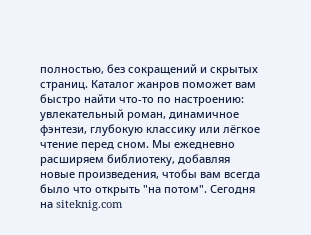полностью, без сокращений и скрытых страниц. Каталог жанров поможет вам быстро найти что-то по настроению: увлекательный роман, динамичное фэнтези, глубокую классику или лёгкое чтение перед сном. Мы ежедневно расширяем библиотеку, добавляя новые произведения, чтобы вам всегда было что открыть "на потом". Сегодня на siteknig.com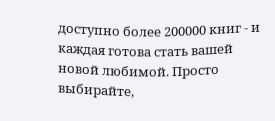доступно более 200000 книг - и каждая готова стать вашей новой любимой. Просто выбирайте,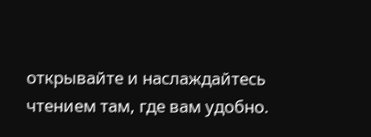открывайте и наслаждайтесь чтением там, где вам удобно.